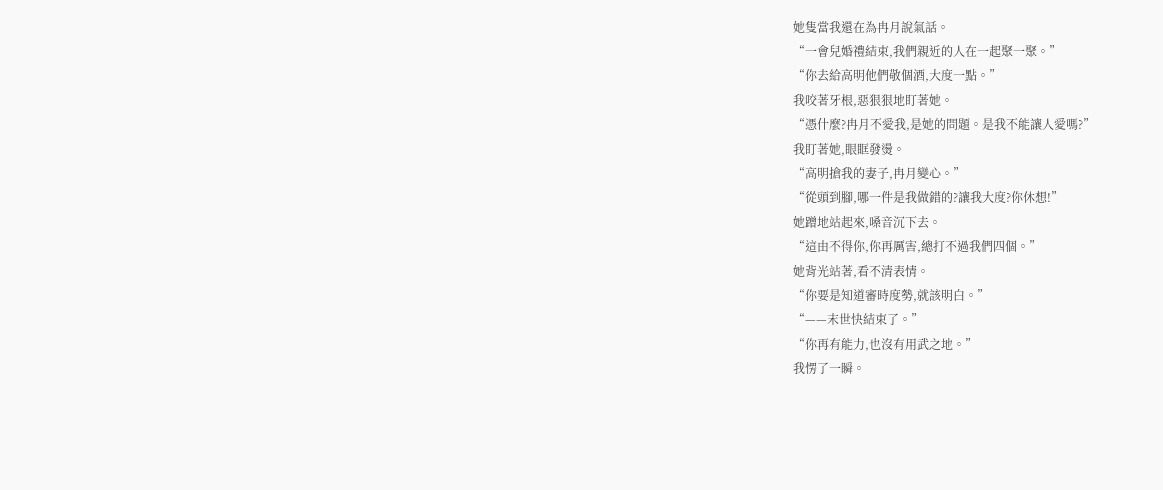她隻當我還在為冉月說氣話。
“一會兒婚禮結束,我們親近的人在一起聚一聚。”
“你去給高明他們敬個酒,大度一點。”
我咬著牙根,惡狠狠地盯著她。
“憑什麼?冉月不愛我,是她的問題。是我不能讓人愛嗎?”
我盯著她,眼眶發燙。
“高明搶我的妻子,冉月變心。”
“從頭到腳,哪一件是我做錯的?讓我大度?你休想!”
她蹭地站起來,嗓音沉下去。
“這由不得你,你再厲害,總打不過我們四個。”
她背光站著,看不清表情。
“你要是知道審時度勢,就該明白。”
“——末世快結束了。”
“你再有能力,也沒有用武之地。”
我愣了一瞬。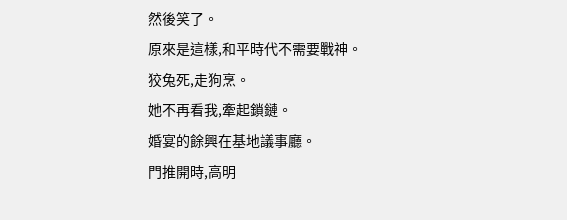然後笑了。
原來是這樣,和平時代不需要戰神。
狡兔死,走狗烹。
她不再看我,牽起鎖鏈。
婚宴的餘興在基地議事廳。
門推開時,高明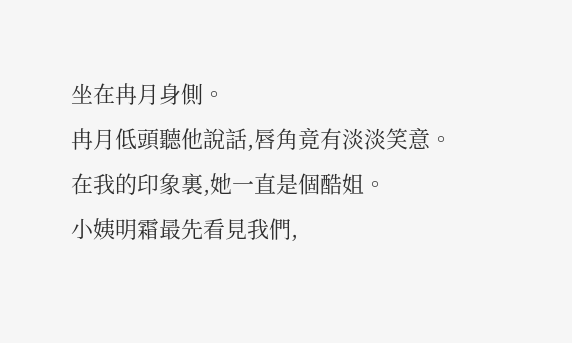坐在冉月身側。
冉月低頭聽他說話,唇角竟有淡淡笑意。
在我的印象裏,她一直是個酷姐。
小姨明霜最先看見我們,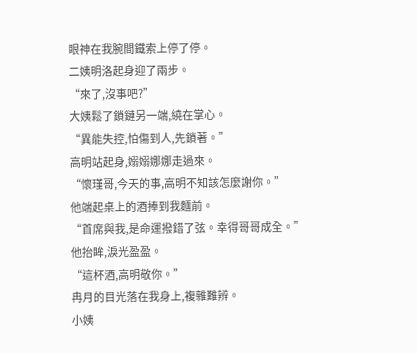眼神在我腕間鐵索上停了停。
二姨明洛起身迎了兩步。
“來了,沒事吧?”
大姨鬆了鎖鏈另一端,繞在掌心。
“異能失控,怕傷到人,先鎖著。”
高明站起身,嫋嫋娜娜走過來。
“懷瑾哥,今天的事,高明不知該怎麼謝你。”
他端起桌上的酒捧到我麵前。
“首席與我,是命運撥錯了弦。幸得哥哥成全。”
他抬眸,淚光盈盈。
“這杯酒,高明敬你。”
冉月的目光落在我身上,複雜難辨。
小姨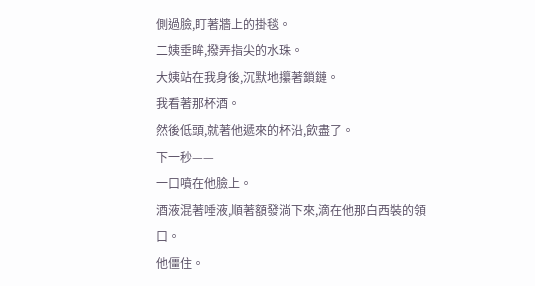側過臉,盯著牆上的掛毯。
二姨垂眸,撥弄指尖的水珠。
大姨站在我身後,沉默地攥著鎖鏈。
我看著那杯酒。
然後低頭,就著他遞來的杯沿,飲盡了。
下一秒——
一口噴在他臉上。
酒液混著唾液,順著額發淌下來,滴在他那白西裝的領口。
他僵住。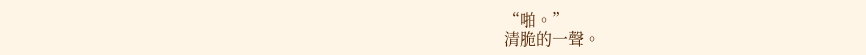“啪。”
清脆的一聲。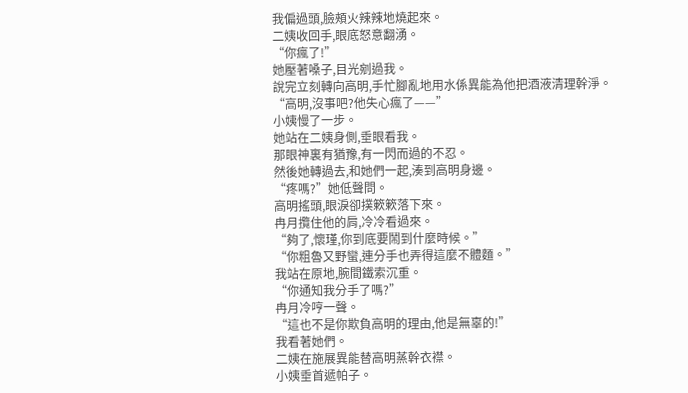我偏過頭,臉頰火辣辣地燒起來。
二姨收回手,眼底怒意翻湧。
“你瘋了!”
她壓著嗓子,目光剜過我。
說完立刻轉向高明,手忙腳亂地用水係異能為他把酒液清理幹淨。
“高明,沒事吧?他失心瘋了——”
小姨慢了一步。
她站在二姨身側,垂眼看我。
那眼神裏有猶豫,有一閃而過的不忍。
然後她轉過去,和她們一起,湊到高明身邊。
“疼嗎?”她低聲問。
高明搖頭,眼淚卻撲簌簌落下來。
冉月攬住他的肩,冷冷看過來。
“夠了,懷瑾,你到底要鬧到什麼時候。”
“你粗魯又野蠻,連分手也弄得這麼不體麵。”
我站在原地,腕間鐵索沉重。
“你通知我分手了嗎?”
冉月冷哼一聲。
“這也不是你欺負高明的理由,他是無辜的!”
我看著她們。
二姨在施展異能替高明蒸幹衣襟。
小姨垂首遞帕子。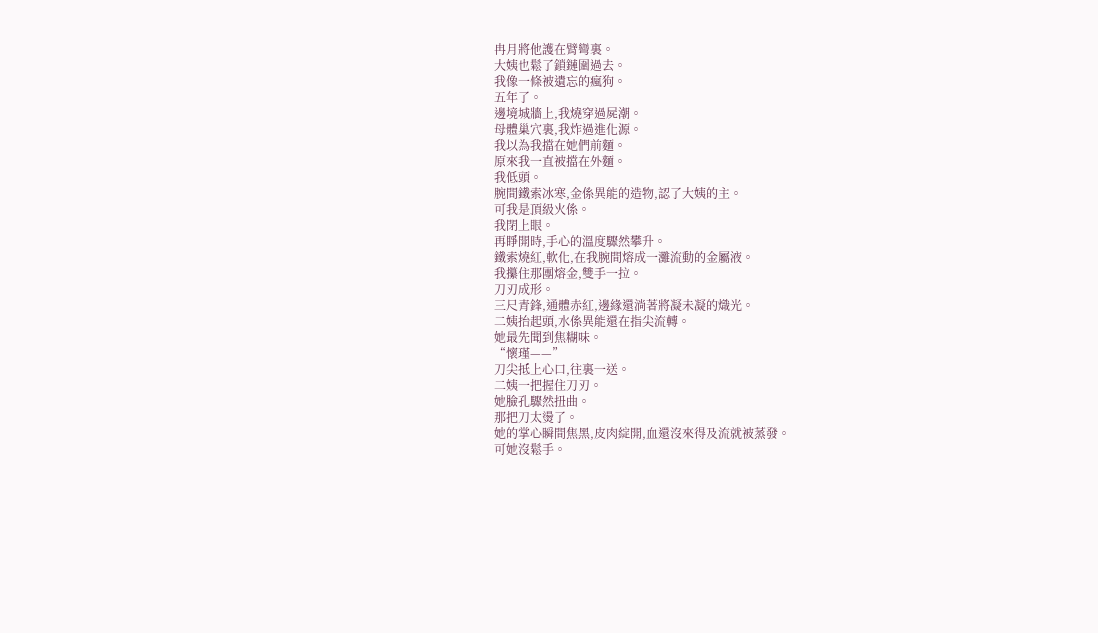冉月將他護在臂彎裏。
大姨也鬆了鎖鏈圍過去。
我像一條被遺忘的瘋狗。
五年了。
邊境城牆上,我燒穿過屍潮。
母體巢穴裏,我炸過進化源。
我以為我擋在她們前麵。
原來我一直被擋在外麵。
我低頭。
腕間鐵索冰寒,金係異能的造物,認了大姨的主。
可我是頂級火係。
我閉上眼。
再睜開時,手心的溫度驟然攀升。
鐵索燒紅,軟化,在我腕間熔成一灘流動的金屬液。
我攥住那團熔金,雙手一拉。
刀刃成形。
三尺青鋒,通體赤紅,邊緣還淌著將凝未凝的熾光。
二姨抬起頭,水係異能還在指尖流轉。
她最先聞到焦糊味。
“懷瑾——”
刀尖抵上心口,往裏一送。
二姨一把握住刀刃。
她臉孔驟然扭曲。
那把刀太燙了。
她的掌心瞬間焦黑,皮肉綻開,血還沒來得及流就被蒸發。
可她沒鬆手。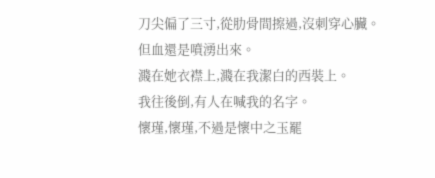刀尖偏了三寸,從肋骨間擦過,沒刺穿心臟。
但血還是噴湧出來。
濺在她衣襟上,濺在我潔白的西裝上。
我往後倒,有人在喊我的名字。
懷瑾,懷瑾,不過是懷中之玉罷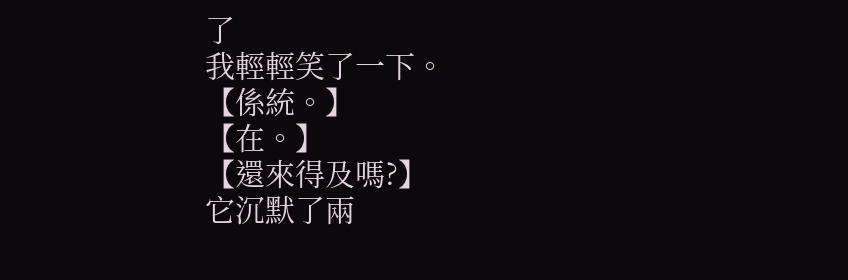了
我輕輕笑了一下。
【係統。】
【在。】
【還來得及嗎?】
它沉默了兩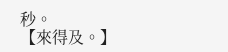秒。
【來得及。】